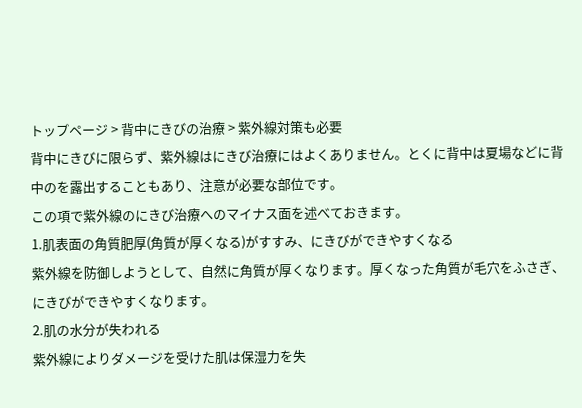トップページ > 背中にきびの治療 > 紫外線対策も必要
背中にきびに限らず、紫外線はにきび治療にはよくありません。とくに背中は夏場などに背中のを露出することもあり、注意が必要な部位です。
この項で紫外線のにきび治療へのマイナス面を述べておきます。
1.肌表面の角質肥厚(角質が厚くなる)がすすみ、にきびができやすくなる
紫外線を防御しようとして、自然に角質が厚くなります。厚くなった角質が毛穴をふさぎ、にきびができやすくなります。
2.肌の水分が失われる
紫外線によりダメージを受けた肌は保湿力を失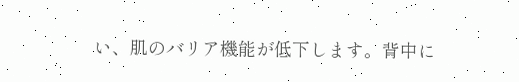い、肌のバリア機能が低下します。背中に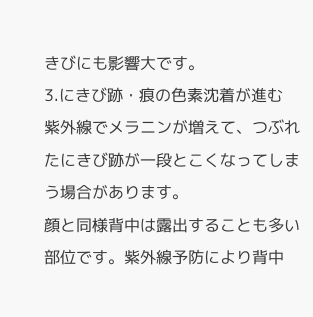きびにも影響大です。
3.にきび跡・痕の色素沈着が進む
紫外線でメラニンが増えて、つぶれたにきび跡が一段とこくなってしまう場合があります。
顔と同様背中は露出することも多い部位です。紫外線予防により背中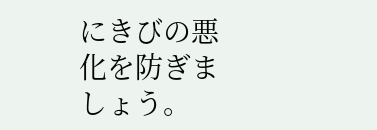にきびの悪化を防ぎましょう。